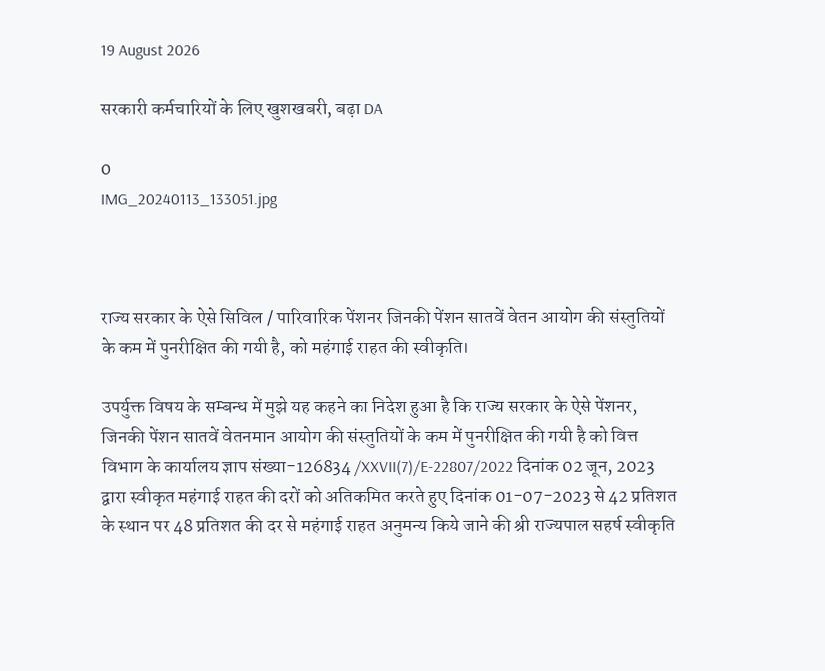19 August 2026

सरकारी कर्मचारियों के लिए खुशखबरी, बढ़ा DA

0
IMG_20240113_133051.jpg



राज्य सरकार के ऐसे सिविल / पारिवारिक पेंशनर जिनकी पेंशन सातवें वेतन आयोग की संस्तुतियों के कम में पुनरीक्षित की गयी है, को महंगाई राहत की स्वीकृति।

उपर्युक्त विषय के सम्बन्ध में मुझे यह कहने का निदेश हुआ है कि राज्य सरकार के ऐसे पेंशनर, जिनकी पेंशन सातवें वेतनमान आयोग की संस्तुतियों के कम में पुनरीक्षित की गयी है को वित्त विभाग के कार्यालय ज्ञाप संख्या-126834 /XXVII(7)/E-22807/2022 दिनांक 02 जून, 2023 द्वारा स्वीकृत महंगाई राहत की दरों को अतिकमित करते हुए दिनांक 01-07-2023 से 42 प्रतिशत के स्थान पर 48 प्रतिशत की दर से महंगाई राहत अनुमन्य किये जाने की श्री राज्यपाल सहर्ष स्वीकृति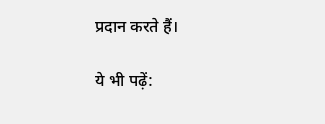प्रदान करते हैं।

ये भी पढ़ें: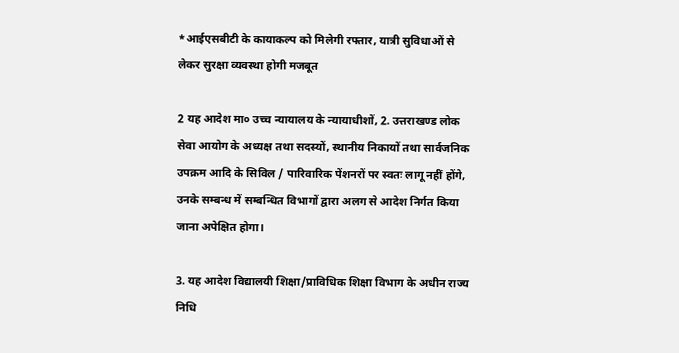*आईएसबीटी के कायाकल्प को मिलेगी रफ्तार, यात्री सुविधाओं से लेकर सुरक्षा व्यवस्था होगी मजबूत

2 यह आदेश मा० उच्च न्यायालय के न्यायाधीशों, 2. उत्तराखण्ड लोक सेवा आयोग के अध्यक्ष तथा सदस्यों, स्थानीय निकायों तथा सार्वजनिक उपक्रम आदि के सिविल / पारिवारिक पेंशनरों पर स्वतः लागू नहीं होंगे, उनके सम्बन्ध में सम्बन्धित विभागों द्वारा अलग से आदेश निर्गत किया जाना अपेक्षित होगा।

3. यह आदेश विद्यालयी शिक्षा/प्राविधिक शिक्षा विभाग के अधीन राज्य निधि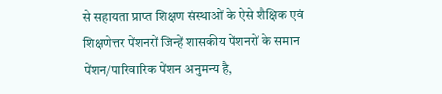से सहायता प्राप्त शिक्षण संस्थाओं के ऐसे शैक्षिक एवं शिक्षणेत्तर पेंशनरों जिन्हें शासकीय पेंशनरों के समान पेंशन/पारिवारिक पेंशन अनुमन्य है,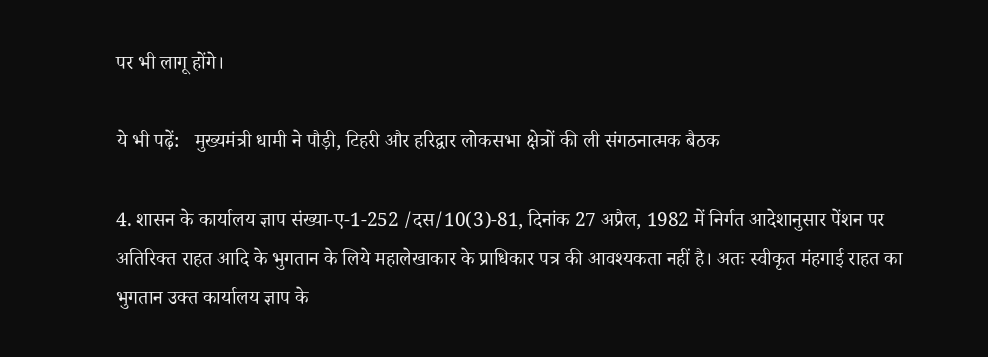पर भी लागू होंगे।

ये भी पढ़ें:   मुख्यमंत्री धामी ने पौड़ी, टिहरी और हरिद्वार लोकसभा क्षेत्रों की ली संगठनात्मक बैठक

4. शासन के कार्यालय ज्ञाप संख्या-ए-1-252 /दस/10(3)-81, दिनांक 27 अप्रैल, 1982 में निर्गत आदेशानुसार पेंशन पर अतिरिक्त राहत आदि के भुगतान के लिये महालेखाकार के प्राधिकार पत्र की आवश्यकता नहीं है। अतः स्वीकृत मंहगाई राहत का भुगतान उक्त कार्यालय ज्ञाप के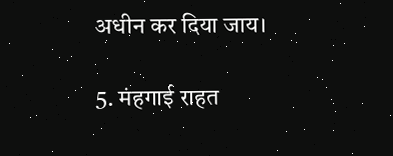अधीन कर दिया जाय।

5. मंहगाई राहत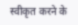स्वीकृत करने के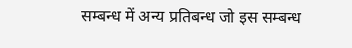सम्बन्ध में अन्य प्रतिबन्ध जो इस सम्बन्ध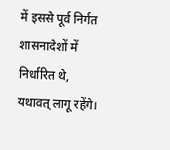में इससे पूर्व निर्गत शासनादेशों में निर्धारित थे, यथावत् लागू रहेंगे।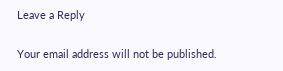Leave a Reply

Your email address will not be published.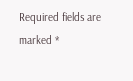Required fields are marked *